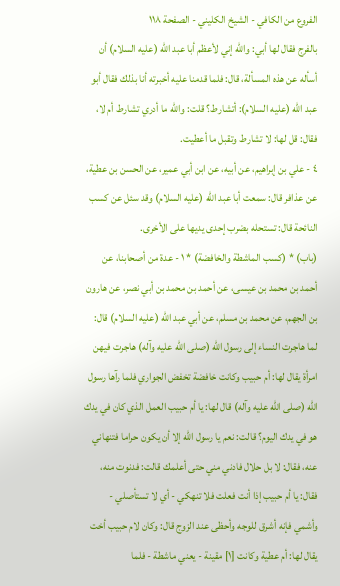الفروع من الكافي - الشيخ الكليني - الصفحة ١١٨
بالفرج فقال لها أبي: والله إني لأعظم أبا عبد الله (عليه السلام) أن أسأله عن هذه المسألة، قال: فلما قدمنا عليه أخبرته أنا بذلك فقال أبو عبد الله (عليه السلام): أتشارط؟ قلت: والله ما أدري تشارط أم لا، فقال: قل لها: لا تشارط وتقبل ما أعطيت.
٤ - علي بن إبراهيم، عن أبيه، عن ابن أبي عمير، عن الحسن بن عطية، عن عذافر قال: سمعت أبا عبد الله (عليه السلام) وقد سئل عن كسب النائحة قال: تستحله بضرب إحدى يديها على الأخرى.
(باب) * (كسب الماشطة والخافضة) * ١ - عدة من أصحابنا، عن أحمد بن محمد بن عيسى، عن أحمد بن محمد بن أبي نصر، عن هارون بن الجهم، عن محمد بن مسلم، عن أبي عبد الله (عليه السلام) قال: لما هاجرت النساء إلى رسول الله (صلى الله عليه وآله) هاجرت فيهن امرأة يقال لها: أم حبيب وكانت خافضة تخفض الجواري فلما رآها رسول الله (صلى الله عليه وآله) قال لها: يا أم حبيب العمل الذي كان في يدك هو في يدك اليوم؟ قالت: نعم يا رسول الله إلا أن يكون حراما فتنهاني عنه، فقال: لا بل حلال فادني مني حتى أعلمك قالت: فدنوت منه، فقال: يا أم حبيب إذا أنت فعلت فلا تنهكي - أي لا تستأصلي - وأشمي فإنه أشرق للوجه وأحظى عند الزوج قال: وكان لام حبيب أخت يقال لها: أم عطية وكانت [١] مقينة - يعني ماشطة - فلما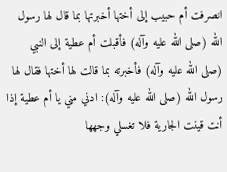انصرفت أم حبيب إلى أختها أخبرتها بما قال لها رسول الله (صلى الله عليه وآله) فأقبلت أم عطية إلى النبي (صلى الله عليه وآله) فأخبرته بما قالت لها أختها فقال لها رسول الله (صلى الله عليه وآله): ادني مني يا أم عطية إذا أنت قينت الجارية فلا تغسلي وجهها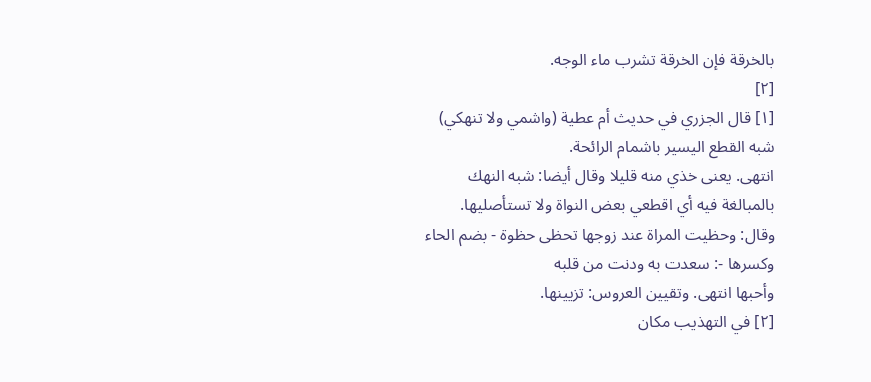بالخرقة فإن الخرقة تشرب ماء الوجه.
[٢]
[١] قال الجزري في حديث أم عطية (واشمي ولا تنهكي) شبه القطع اليسير باشمام الرائحة.
انتهى. يعنى خذي منه قليلا وقال أيضا: شبه النهك بالمبالغة فيه أي اقطعي بعض النواة ولا تستأصليها.
وقال: وحظيت المراة عند زوجها تحظى حظوة - بضم الحاء وكسرها -: سعدت به ودنت من قلبه
وأحبها انتهى. وتقيين العروس: تزيينها.
[٢] في التهذيب مكان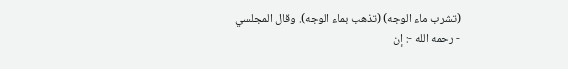(تشرب ماء الوجه) (تذهب بماء الوجه). وقال المجلسي
- رحمه الله -: إن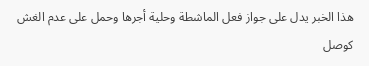هذا الخبر يدل على جواز فعل الماشطة وحلية أجرها وحمل على عدم الغش كوصل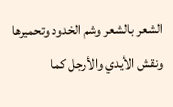الشعر بالشعر وشم الخدود وتحميرها ونقش الأيدي والأرجل كما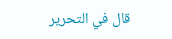قال في التحرير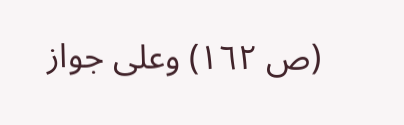(ص ١٦٢) وعلى جواز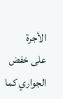الأجرة
على خفض الجواري كما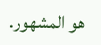هو المشهور.